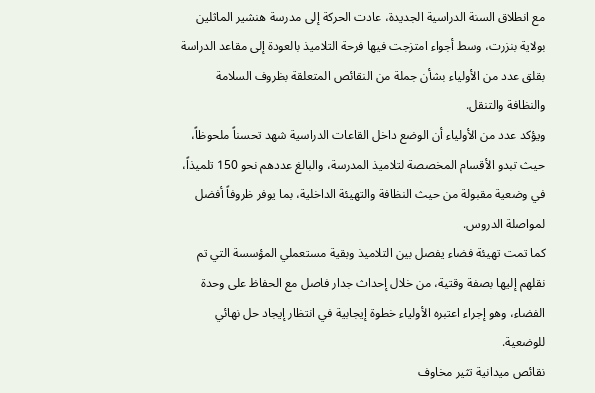مع انطلاق السنة الدراسية الجديدة، عادت الحركة إلى مدرسة هنشير الماثلين بولاية بنزرت، وسط أجواء امتزجت فيها فرحة التلاميذ بالعودة إلى مقاعد الدراسة بقلق عدد من الأولياء بشأن جملة من النقائص المتعلقة بظروف السلامة والنظافة والتنقل.
ويؤكد عدد من الأولياء أن الوضع داخل القاعات الدراسية شهد تحسناً ملحوظاً، حيث تبدو الأقسام المخصصة لتلاميذ المدرسة، والبالغ عددهم نحو 150 تلميذاً، في وضعية مقبولة من حيث النظافة والتهيئة الداخلية، بما يوفر ظروفاً أفضل لمواصلة الدروس.
كما تمت تهيئة فضاء يفصل بين التلاميذ وبقية مستعملي المؤسسة التي تم نقلهم إليها بصفة وقتية، من خلال إحداث جدار فاصل مع الحفاظ على وحدة الفضاء، وهو إجراء اعتبره الأولياء خطوة إيجابية في انتظار إيجاد حل نهائي للوضعية.
نقائص ميدانية تثير مخاوف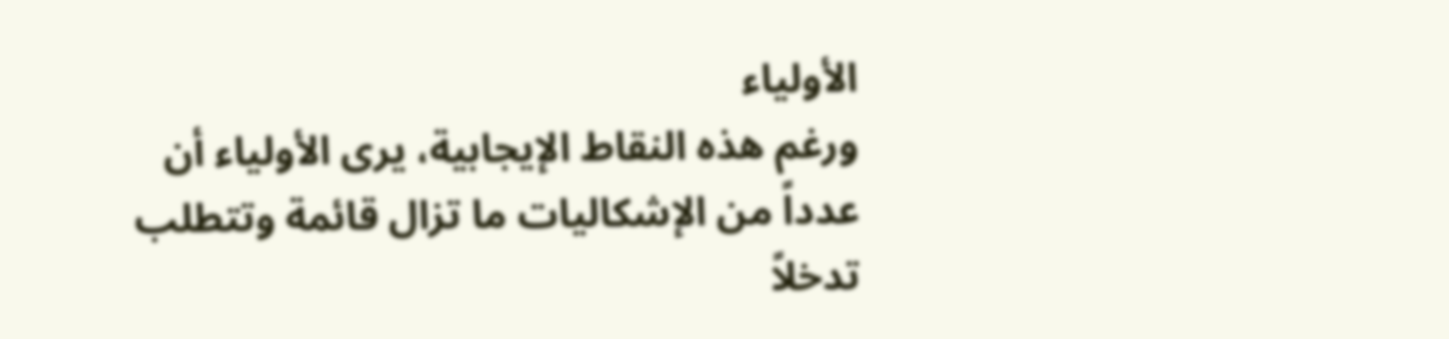الأولياء
ورغم هذه النقاط الإيجابية، يرى الأولياء أن عدداً من الإشكاليات ما تزال قائمة وتتطلب تدخلاً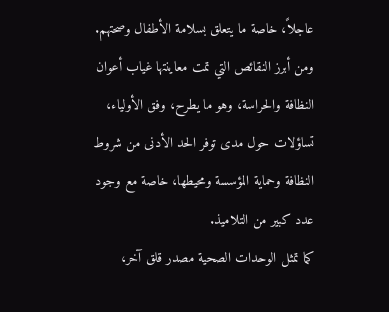عاجلاً، خاصة ما يتعلق بسلامة الأطفال وصحتهم.
ومن أبرز النقائص التي تمت معاينتها غياب أعوان النظافة والحراسة، وهو ما يطرح، وفق الأولياء، تساؤلات حول مدى توفر الحد الأدنى من شروط النظافة وحماية المؤسسة ومحيطها، خاصة مع وجود عدد كبير من التلاميذ.
كما تمثل الوحدات الصحية مصدر قلق آخر،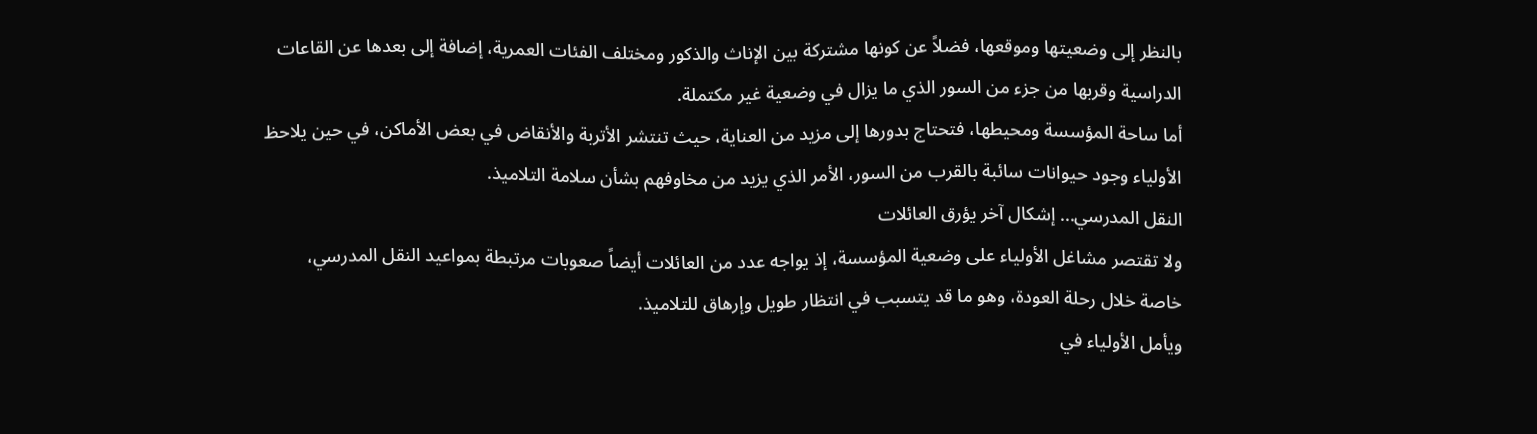بالنظر إلى وضعيتها وموقعها، فضلاً عن كونها مشتركة بين الإناث والذكور ومختلف الفئات العمرية، إضافة إلى بعدها عن القاعات الدراسية وقربها من جزء من السور الذي ما يزال في وضعية غير مكتملة.
أما ساحة المؤسسة ومحيطها، فتحتاج بدورها إلى مزيد من العناية، حيث تنتشر الأتربة والأنقاض في بعض الأماكن، في حين يلاحظ الأولياء وجود حيوانات سائبة بالقرب من السور، الأمر الذي يزيد من مخاوفهم بشأن سلامة التلاميذ.
النقل المدرسي... إشكال آخر يؤرق العائلات
ولا تقتصر مشاغل الأولياء على وضعية المؤسسة، إذ يواجه عدد من العائلات أيضاً صعوبات مرتبطة بمواعيد النقل المدرسي، خاصة خلال رحلة العودة، وهو ما قد يتسبب في انتظار طويل وإرهاق للتلاميذ.
ويأمل الأولياء في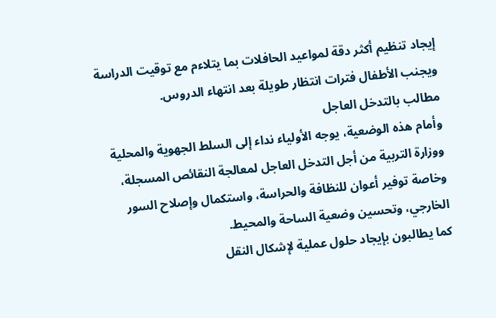إيجاد تنظيم أكثر دقة لمواعيد الحافلات بما يتلاءم مع توقيت الدراسة ويجنب الأطفال فترات انتظار طويلة بعد انتهاء الدروس.
مطالب بالتدخل العاجل
وأمام هذه الوضعية، يوجه الأولياء نداء إلى السلط الجهوية والمحلية ووزارة التربية من أجل التدخل العاجل لمعالجة النقائص المسجلة، وخاصة توفير أعوان للنظافة والحراسة، واستكمال وإصلاح السور الخارجي، وتحسين وضعية الساحة والمحيط.
كما يطالبون بإيجاد حلول عملية لإشكال النقل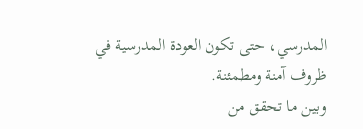المدرسي، حتى تكون العودة المدرسية في ظروف آمنة ومطمئنة.
وبين ما تحقق من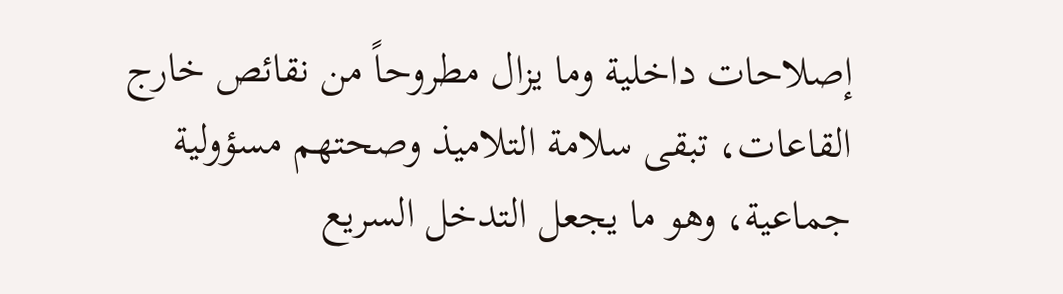إصلاحات داخلية وما يزال مطروحاً من نقائص خارج القاعات، تبقى سلامة التلاميذ وصحتهم مسؤولية جماعية، وهو ما يجعل التدخل السريع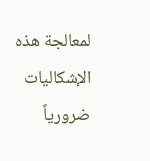لمعالجة هذه الإشكاليات ضرورياً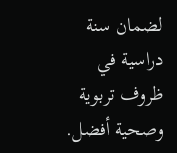لضمان سنة دراسية في ظروف تربوية وصحية أفضل.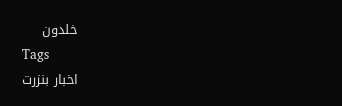خلدون
Tags
اخبار بنزرت